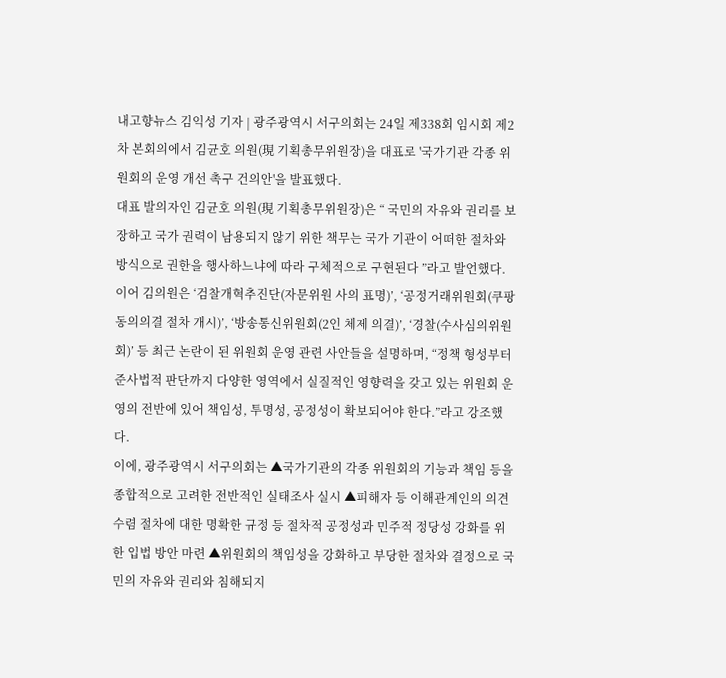내고향뉴스 김익성 기자 | 광주광역시 서구의회는 24일 제338회 임시회 제2차 본회의에서 김균호 의원(現 기획총무위원장)을 대표로 '국가기관 각종 위원회의 운영 개선 촉구 건의안'을 발표했다.
대표 발의자인 김균호 의원(現 기획총무위원장)은 “ 국민의 자유와 권리를 보장하고 국가 권력이 남용되지 않기 위한 책무는 국가 기관이 어떠한 절차와 방식으로 권한을 행사하느냐에 따라 구체적으로 구현된다 ”라고 발언했다.
이어 김의원은 ‘검찰개혁추진단(자문위원 사의 표명)’, ‘공정거래위원회(쿠팡 동의의결 절차 개시)’, ‘방송통신위원회(2인 체제 의결)’, ‘경찰(수사심의위원회)’ 등 최근 논란이 된 위원회 운영 관련 사안들을 설명하며, “정책 형성부터 준사법적 판단까지 다양한 영역에서 실질적인 영향력을 갖고 있는 위원회 운영의 전반에 있어 책임성, 투명성, 공정성이 확보되어야 한다.”라고 강조했다.
이에, 광주광역시 서구의회는 ▲국가기관의 각종 위원회의 기능과 책임 등을 종합적으로 고려한 전반적인 실태조사 실시 ▲피해자 등 이해관계인의 의견 수렴 절차에 대한 명확한 규정 등 절차적 공정성과 민주적 정당성 강화를 위한 입법 방안 마련 ▲위원회의 책임성을 강화하고 부당한 절차와 결정으로 국민의 자유와 권리와 침해되지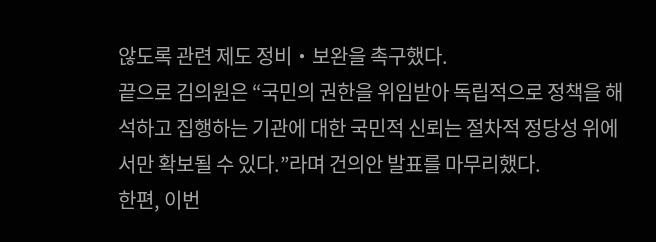않도록 관련 제도 정비‧보완을 촉구했다.
끝으로 김의원은 “국민의 권한을 위임받아 독립적으로 정책을 해석하고 집행하는 기관에 대한 국민적 신뢰는 절차적 정당성 위에서만 확보될 수 있다.”라며 건의안 발표를 마무리했다.
한편, 이번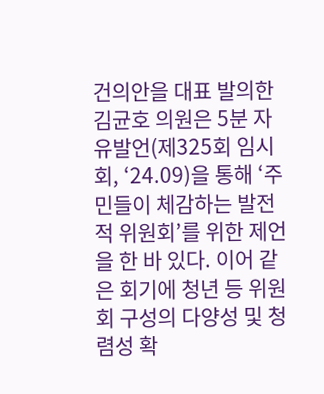건의안을 대표 발의한 김균호 의원은 5분 자유발언(제325회 임시회, ‘24.09)을 통해 ‘주민들이 체감하는 발전적 위원회’를 위한 제언을 한 바 있다. 이어 같은 회기에 청년 등 위원회 구성의 다양성 및 청렴성 확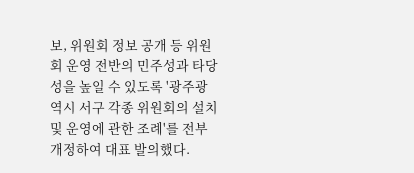보, 위원회 정보 공개 등 위원회 운영 전반의 민주성과 타당성을 높일 수 있도록 '광주광역시 서구 각종 위원회의 설치 및 운영에 관한 조례'를 전부개정하여 대표 발의했다.